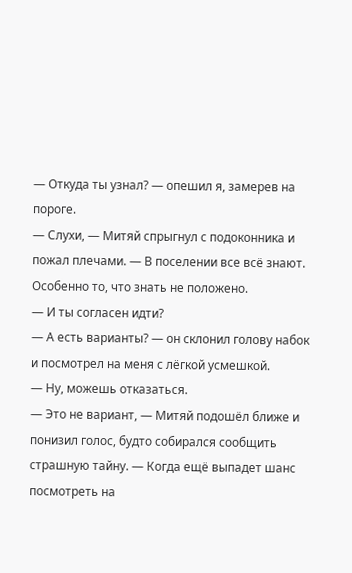— Откуда ты узнал? — опешил я, замерев на пороге.
— Слухи, — Митяй спрыгнул с подоконника и пожал плечами. — В поселении все всё знают. Особенно то, что знать не положено.
— И ты согласен идти?
— А есть варианты? — он склонил голову набок и посмотрел на меня с лёгкой усмешкой.
— Ну, можешь отказаться.
— Это не вариант, — Митяй подошёл ближе и понизил голос, будто собирался сообщить страшную тайну. — Когда ещё выпадет шанс посмотреть на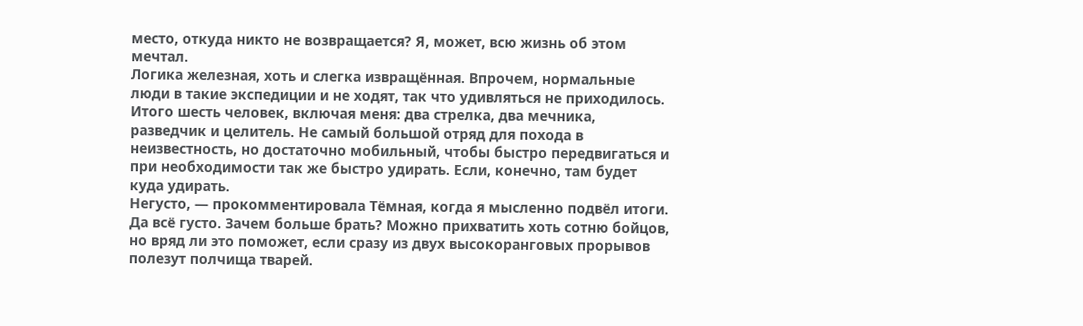место, откуда никто не возвращается? Я, может, всю жизнь об этом мечтал.
Логика железная, хоть и слегка извращённая. Впрочем, нормальные люди в такие экспедиции и не ходят, так что удивляться не приходилось.
Итого шесть человек, включая меня: два стрелка, два мечника, разведчик и целитель. Не самый большой отряд для похода в неизвестность, но достаточно мобильный, чтобы быстро передвигаться и при необходимости так же быстро удирать. Если, конечно, там будет куда удирать.
Негусто, — прокомментировала Тёмная, когда я мысленно подвёл итоги.
Да всё густо. Зачем больше брать? Можно прихватить хоть сотню бойцов, но вряд ли это поможет, если сразу из двух высокоранговых прорывов полезут полчища тварей.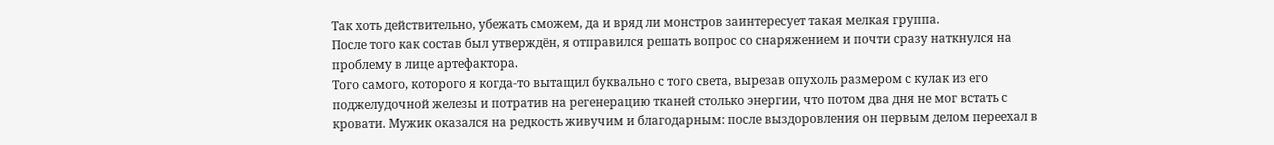Так хоть действительно, убежать сможем, да и вряд ли монстров заинтересует такая мелкая группа.
После того как состав был утверждён, я отправился решать вопрос со снаряжением и почти сразу наткнулся на проблему в лице артефактора.
Того самого, которого я когда-то вытащил буквально с того света, вырезав опухоль размером с кулак из его поджелудочной железы и потратив на регенерацию тканей столько энергии, что потом два дня не мог встать с кровати. Мужик оказался на редкость живучим и благодарным: после выздоровления он первым делом переехал в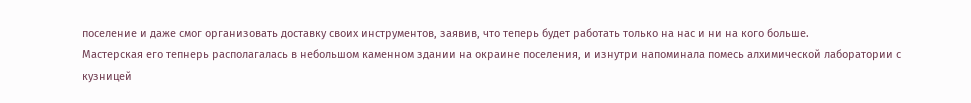поселение и даже смог организовать доставку своих инструментов, заявив, что теперь будет работать только на нас и ни на кого больше.
Мастерская его тепнерь располагалась в небольшом каменном здании на окраине поселения, и изнутри напоминала помесь алхимической лаборатории с кузницей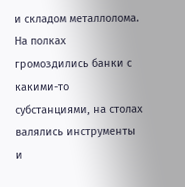и складом металлолома. На полках громоздились банки с какими-то субстанциями, на столах валялись инструменты и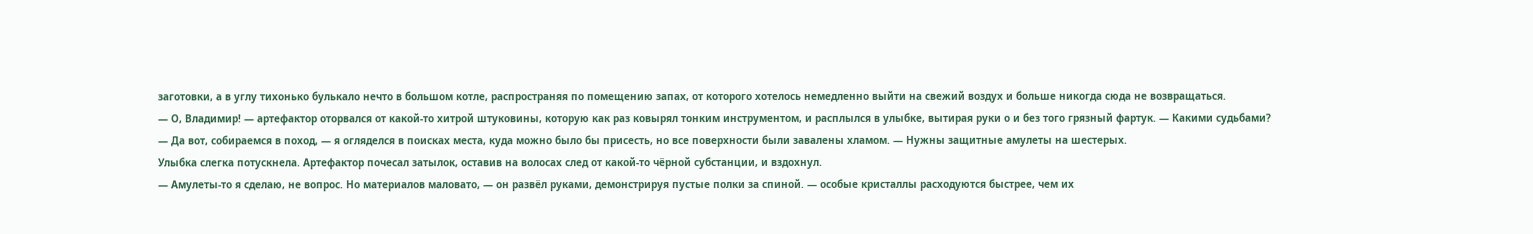заготовки, а в углу тихонько булькало нечто в большом котле, распространяя по помещению запах, от которого хотелось немедленно выйти на свежий воздух и больше никогда сюда не возвращаться.
— О, Владимир! — артефактор оторвался от какой-то хитрой штуковины, которую как раз ковырял тонким инструментом, и расплылся в улыбке, вытирая руки о и без того грязный фартук. — Какими судьбами?
— Да вот, собираемся в поход, — я огляделся в поисках места, куда можно было бы присесть, но все поверхности были завалены хламом. — Нужны защитные амулеты на шестерых.
Улыбка слегка потускнела. Артефактор почесал затылок, оставив на волосах след от какой-то чёрной субстанции, и вздохнул.
— Амулеты-то я сделаю, не вопрос. Но материалов маловато, — он развёл руками, демонстрируя пустые полки за спиной. — особые кристаллы расходуются быстрее, чем их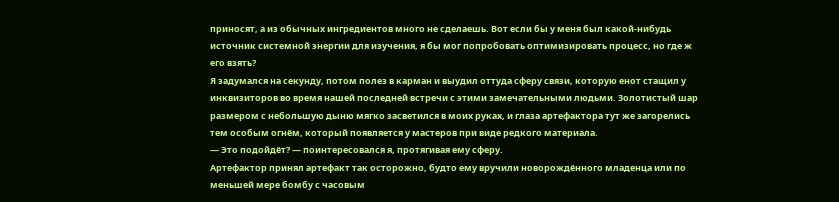приносят, а из обычных ингредиентов много не сделаешь. Вот если бы у меня был какой-нибудь источник системной энергии для изучения, я бы мог попробовать оптимизировать процесс, но где ж его взять?
Я задумался на секунду, потом полез в карман и выудил оттуда сферу связи, которую енот стащил у инквизиторов во время нашей последней встречи с этими замечательными людьми. Золотистый шар размером с небольшую дыню мягко засветился в моих руках, и глаза артефактора тут же загорелись тем особым огнём, который появляется у мастеров при виде редкого материала.
— Это подойдёт? — поинтересовался я, протягивая ему сферу.
Артефактор принял артефакт так осторожно, будто ему вручили новорождённого младенца или по меньшей мере бомбу с часовым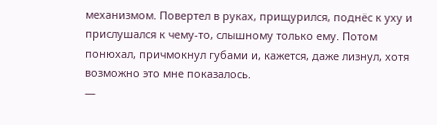механизмом. Повертел в руках, прищурился, поднёс к уху и прислушался к чему-то, слышному только ему. Потом понюхал, причмокнул губами и, кажется, даже лизнул, хотя возможно это мне показалось.
—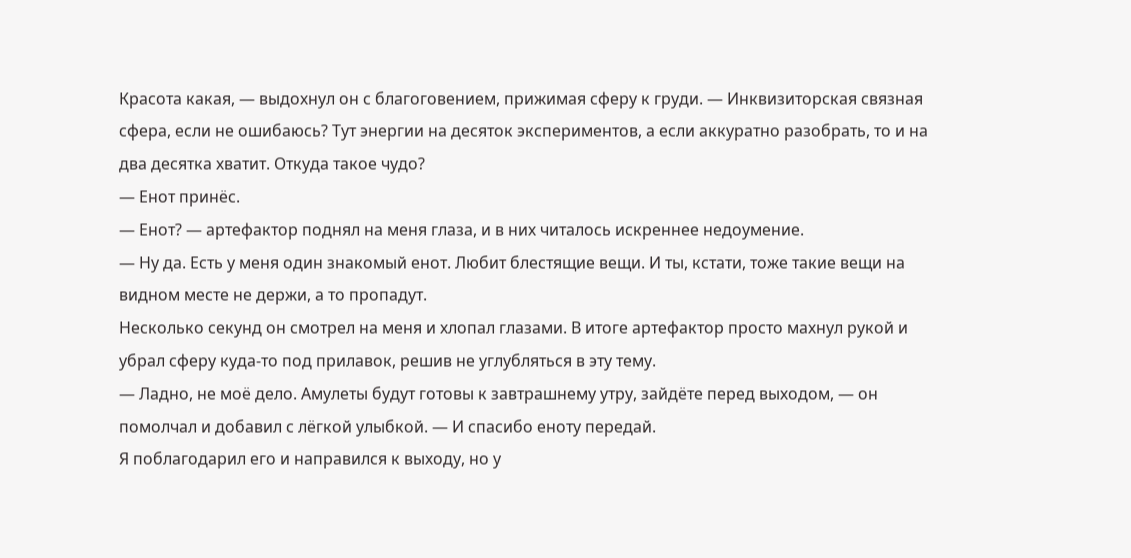Красота какая, — выдохнул он с благоговением, прижимая сферу к груди. — Инквизиторская связная сфера, если не ошибаюсь? Тут энергии на десяток экспериментов, а если аккуратно разобрать, то и на два десятка хватит. Откуда такое чудо?
— Енот принёс.
— Енот? — артефактор поднял на меня глаза, и в них читалось искреннее недоумение.
— Ну да. Есть у меня один знакомый енот. Любит блестящие вещи. И ты, кстати, тоже такие вещи на видном месте не держи, а то пропадут.
Несколько секунд он смотрел на меня и хлопал глазами. В итоге артефактор просто махнул рукой и убрал сферу куда-то под прилавок, решив не углубляться в эту тему.
— Ладно, не моё дело. Амулеты будут готовы к завтрашнему утру, зайдёте перед выходом, — он помолчал и добавил с лёгкой улыбкой. — И спасибо еноту передай.
Я поблагодарил его и направился к выходу, но у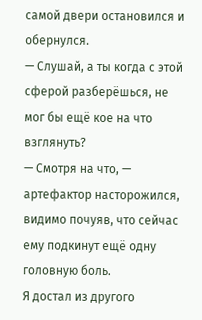самой двери остановился и обернулся.
— Слушай, а ты когда с этой сферой разберёшься, не мог бы ещё кое на что взглянуть?
— Смотря на что, — артефактор насторожился, видимо почуяв, что сейчас ему подкинут ещё одну головную боль.
Я достал из другого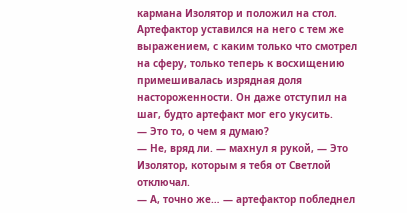кармана Изолятор и положил на стол. Артефактор уставился на него с тем же выражением, с каким только что смотрел на сферу, только теперь к восхищению примешивалась изрядная доля настороженности. Он даже отступил на шаг, будто артефакт мог его укусить.
— Это то, о чем я думаю?
— Не, вряд ли. — махнул я рукой, — Это Изолятор, которым я тебя от Светлой отключал.
— А, точно же… — артефактор побледнел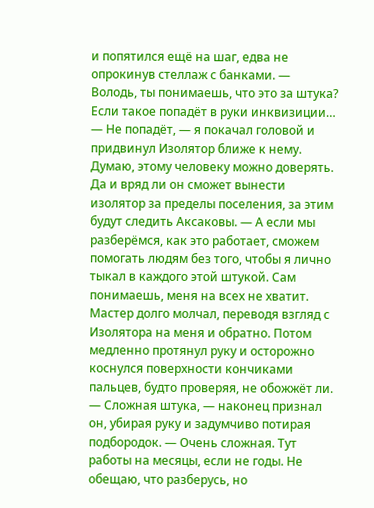и попятился ещё на шаг, едва не опрокинув стеллаж с банками. — Володь, ты понимаешь, что это за штука? Если такое попадёт в руки инквизиции…
— Не попадёт, — я покачал головой и придвинул Изолятор ближе к нему. Думаю, этому человеку можно доверять. Да и вряд ли он сможет вынести изолятор за пределы поселения, за этим будут следить Аксаковы. — А если мы разберёмся, как это работает, сможем помогать людям без того, чтобы я лично тыкал в каждого этой штукой. Сам понимаешь, меня на всех не хватит.
Мастер долго молчал, переводя взгляд с Изолятора на меня и обратно. Потом медленно протянул руку и осторожно коснулся поверхности кончиками пальцев, будто проверяя, не обожжёт ли.
— Сложная штука, — наконец признал он, убирая руку и задумчиво потирая подбородок. — Очень сложная. Тут работы на месяцы, если не годы. Не обещаю, что разберусь, но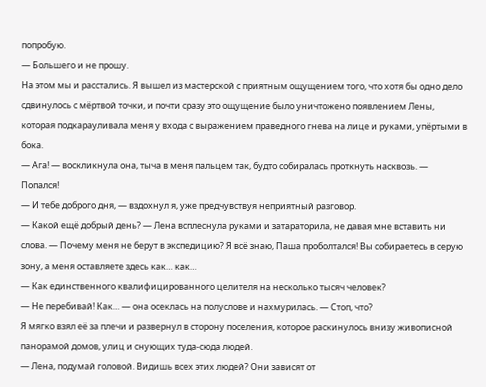попробую.
— Большего и не прошу.
На этом мы и расстались. Я вышел из мастерской с приятным ощущением того, что хотя бы одно дело сдвинулось с мёртвой точки, и почти сразу это ощущение было уничтожено появлением Лены, которая подкарауливала меня у входа с выражением праведного гнева на лице и руками, упёртыми в бока.
— Ага! — воскликнула она, тыча в меня пальцем так, будто собиралась проткнуть насквозь. — Попался!
— И тебе доброго дня, — вздохнул я, уже предчувствуя неприятный разговор.
— Какой ещё добрый день? — Лена всплеснула руками и затараторила, не давая мне вставить ни слова. — Почему меня не берут в экспедицию? Я всё знаю, Паша проболтался! Вы собираетесь в серую зону, а меня оставляете здесь как… как…
— Как единственного квалифицированного целителя на несколько тысяч человек?
— Не перебивай! Как… — она осеклась на полуслове и нахмурилась. — Стоп, что?
Я мягко взял её за плечи и развернул в сторону поселения, которое раскинулось внизу живописной панорамой домов, улиц и снующих туда-сюда людей.
— Лена, подумай головой. Видишь всех этих людей? Они зависят от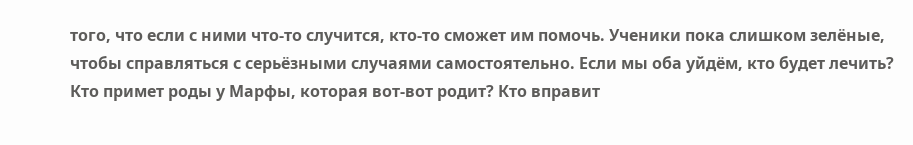того, что если с ними что-то случится, кто-то сможет им помочь. Ученики пока слишком зелёные, чтобы справляться с серьёзными случаями самостоятельно. Если мы оба уйдём, кто будет лечить? Кто примет роды у Марфы, которая вот-вот родит? Кто вправит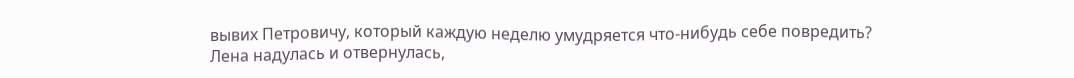вывих Петровичу, который каждую неделю умудряется что-нибудь себе повредить?
Лена надулась и отвернулась,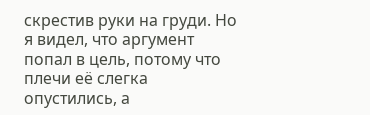скрестив руки на груди. Но я видел, что аргумент попал в цель, потому что плечи её слегка опустились, а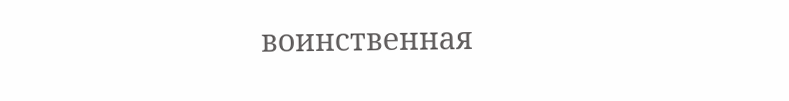воинственная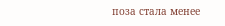поза стала менее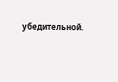убедительной.